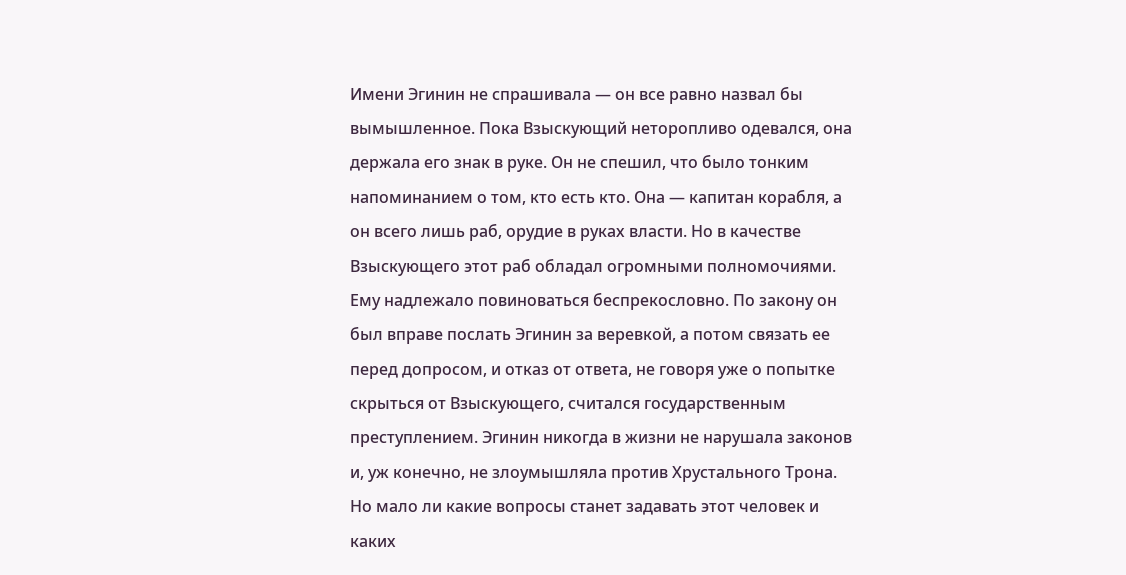Имени Эгинин не спрашивала — он все равно назвал бы вымышленное. Пока Взыскующий неторопливо одевался, она держала его знак в руке. Он не спешил, что было тонким напоминанием о том, кто есть кто. Она — капитан корабля, а он всего лишь раб, орудие в руках власти. Но в качестве Взыскующего этот раб обладал огромными полномочиями. Ему надлежало повиноваться беспрекословно. По закону он был вправе послать Эгинин за веревкой, а потом связать ее перед допросом, и отказ от ответа, не говоря уже о попытке скрыться от Взыскующего, считался государственным преступлением. Эгинин никогда в жизни не нарушала законов и, уж конечно, не злоумышляла против Хрустального Трона. Но мало ли какие вопросы станет задавать этот человек и каких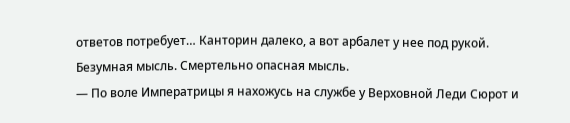ответов потребует… Канторин далеко, а вот арбалет у нее под рукой. Безумная мысль. Смертельно опасная мысль.
— По воле Императрицы я нахожусь на службе у Верховной Леди Сюрот и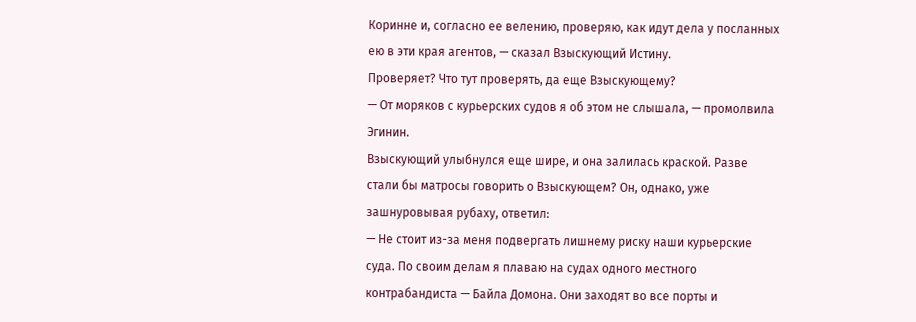Коринне и, согласно ее велению, проверяю, как идут дела у посланных ею в эти края агентов, — сказал Взыскующий Истину.
Проверяет? Что тут проверять, да еще Взыскующему?
— От моряков с курьерских судов я об этом не слышала, — промолвила Эгинин.
Взыскующий улыбнулся еще шире, и она залилась краской. Разве стали бы матросы говорить о Взыскующем? Он, однако, уже зашнуровывая рубаху, ответил:
— Не стоит из-за меня подвергать лишнему риску наши курьерские суда. По своим делам я плаваю на судах одного местного контрабандиста — Байла Домона. Они заходят во все порты и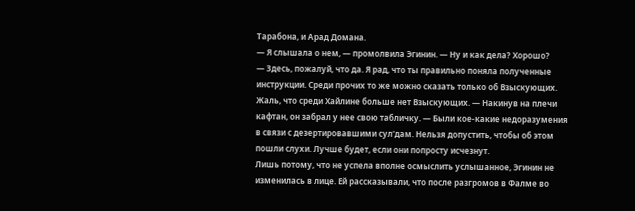Тарабона, и Арад Домана.
— Я слышала о нем, — промолвила Эгинин. — Ну и как дела? Хорошо?
— Здесь, пожалуй, что да. Я рад, что ты правильно поняла полученные инструкции. Среди прочих то же можно сказать только об Взыскующих. Жаль, что среди Хайлине больше нет Взыскующих. — Накинув на плечи кафтан, он забрал у нее свою табличку. — Были кое-какие недоразумения в связи с дезертировавшими сул'дам. Нельзя допустить, чтобы об этом пошли слухи. Лучше будет, если они попросту исчезнут.
Лишь потому, что не успела вполне осмыслить услышанное, Эгинин не изменилась в лице. Ей рассказывали, что после разгромов в Фалме во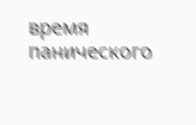время панического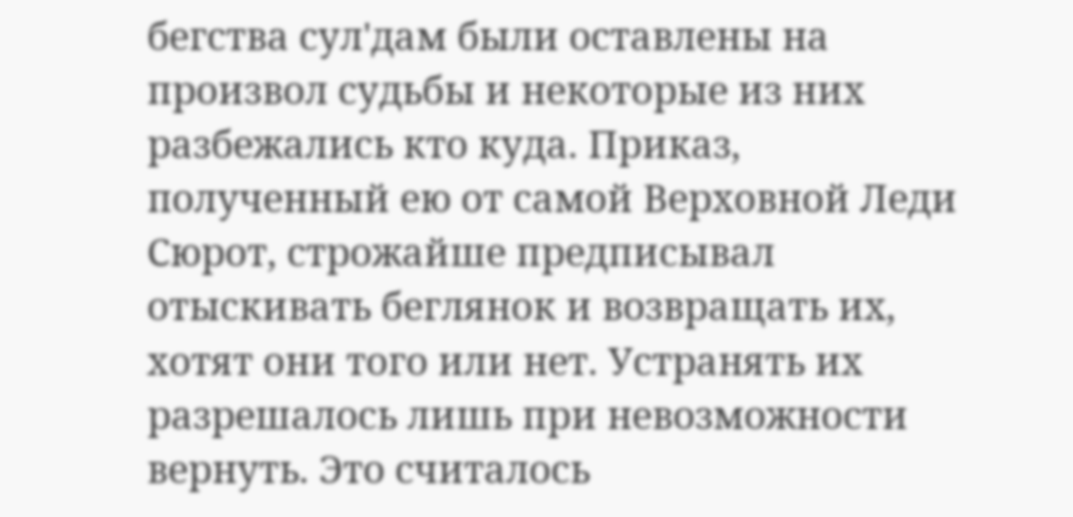бегства сул'дам были оставлены на произвол судьбы и некоторые из них разбежались кто куда. Приказ, полученный ею от самой Верховной Леди Сюрот, строжайше предписывал отыскивать беглянок и возвращать их, хотят они того или нет. Устранять их разрешалось лишь при невозможности вернуть. Это считалось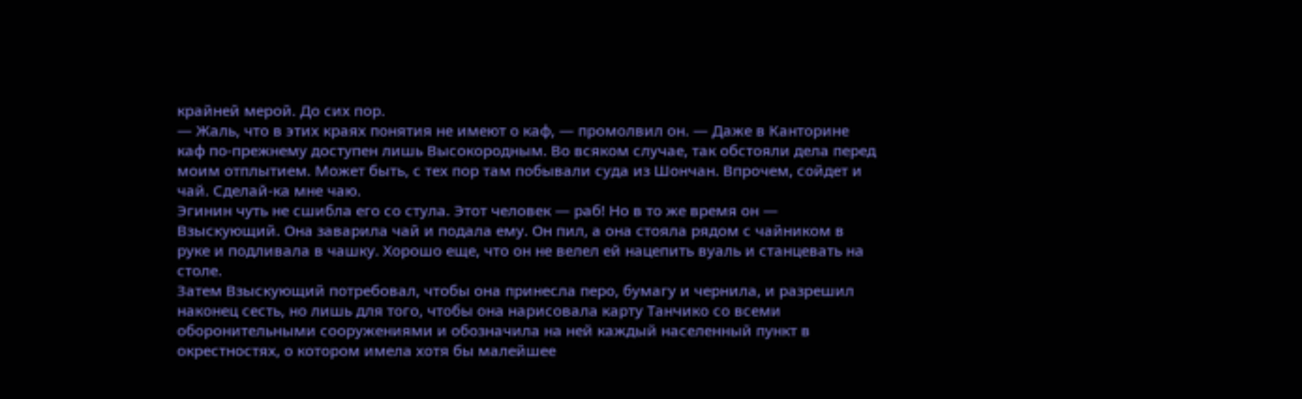крайней мерой. До сих пор.
— Жаль, что в этих краях понятия не имеют о каф, — промолвил он. — Даже в Канторине каф по-прежнему доступен лишь Высокородным. Во всяком случае, так обстояли дела перед моим отплытием. Может быть, с тех пор там побывали суда из Шончан. Впрочем, сойдет и чай. Сделай-ка мне чаю.
Эгинин чуть не сшибла его со стула. Этот человек — раб! Но в то же время он — Взыскующий. Она заварила чай и подала ему. Он пил, а она стояла рядом с чайником в руке и подливала в чашку. Хорошо еще, что он не велел ей нацепить вуаль и станцевать на столе.
Затем Взыскующий потребовал, чтобы она принесла перо, бумагу и чернила, и разрешил наконец сесть, но лишь для того, чтобы она нарисовала карту Танчико со всеми оборонительными сооружениями и обозначила на ней каждый населенный пункт в окрестностях, о котором имела хотя бы малейшее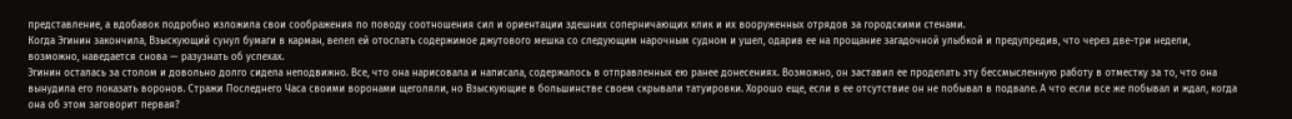представление, а вдобавок подробно изложила свои соображения по поводу соотношения сил и ориентации здешних соперничающих клик и их вооруженных отрядов за городскими стенами.
Когда Эгинин закончила, Взыскующий сунул бумаги в карман, велел ей отослать содержимое джутового мешка со следующим нарочным судном и ушел, одарив ее на прощание загадочной улыбкой и предупредив, что через две-три недели, возможно, наведается снова — разузнать об успехах.
Эгинин осталась за столом и довольно долго сидела неподвижно. Все, что она нарисовала и написала, содержалось в отправленных ею ранее донесениях. Возможно, он заставил ее проделать эту бессмысленную работу в отместку за то, что она вынудила его показать воронов. Стражи Последнего Часа своими воронами щеголяли, но Взыскующие в большинстве своем скрывали татуировки. Хорошо еще, если в ее отсутствие он не побывал в подвале. А что если все же побывал и ждал, когда она об этом заговорит первая?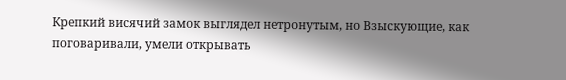Крепкий висячий замок выглядел нетронутым, но Взыскующие, как поговаривали, умели открывать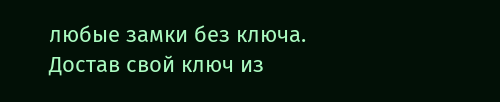любые замки без ключа. Достав свой ключ из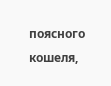поясного кошеля,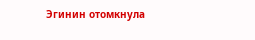Эгинин отомкнула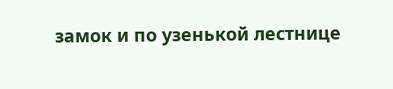замок и по узенькой лестнице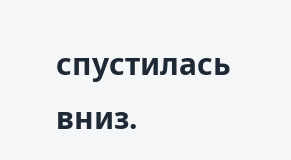спустилась вниз.